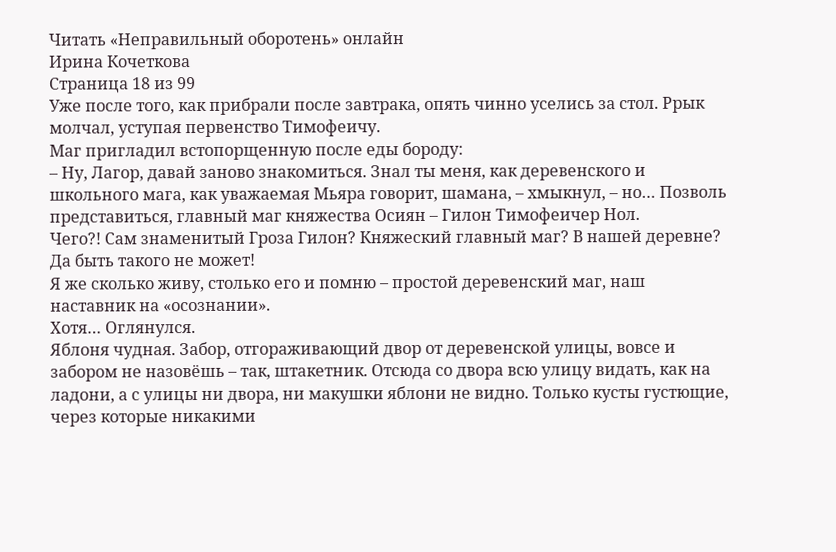Читать «Неправильный оборотень» онлайн
Ирина Кочеткова
Страница 18 из 99
Уже после того, как прибрали после завтрака, опять чинно уселись за стол. Ррык молчал, уступая первенство Тимофеичу.
Маг пригладил встопорщенную после еды бороду:
– Ну, Лагор, давай заново знакомиться. Знал ты меня, как деревенского и школьного мага, как уважаемая Мьяра говорит, шамана, – хмыкнул, – но… Позволь представиться, главный маг княжества Осиян – Гилон Тимофеичер Нол.
Чего?! Сам знаменитый Гроза Гилон? Княжеский главный маг? В нашей деревне? Да быть такого не может!
Я же сколько живу, столько его и помню – простой деревенский маг, наш наставник на «осознании».
Хотя… Оглянулся.
Яблоня чудная. Забор, отгораживающий двор от деревенской улицы, вовсе и забором не назовёшь – так, штакетник. Отсюда со двора всю улицу видать, как на ладони, а с улицы ни двора, ни макушки яблони не видно. Только кусты густющие, через которые никакими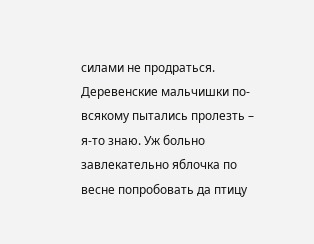силами не продраться. Деревенские мальчишки по-всякому пытались пролезть – я-то знаю. Уж больно завлекательно яблочка по весне попробовать да птицу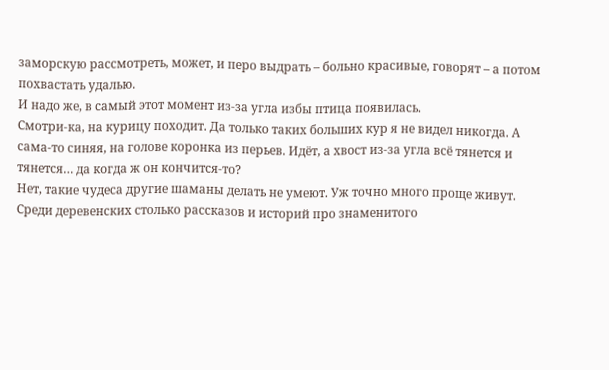заморскую рассмотреть, может, и перо выдрать – больно красивые, говорят – а потом похвастать удалью.
И надо же, в самый этот момент из-за угла избы птица появилась.
Смотри-ка, на курицу походит. Да только таких больших кур я не видел никогда. А сама-то синяя, на голове коронка из перьев. Идёт, а хвост из-за угла всё тянется и тянется… да когда ж он кончится-то?
Нет, такие чудеса другие шаманы делать не умеют. Уж точно много проще живут.
Среди деревенских столько рассказов и историй про знаменитого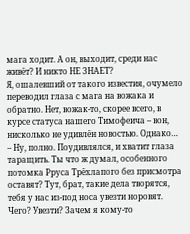мага ходит. А он, выходит, среди нас живёт? И никто НЕ ЗНАЕТ?
Я, ошалевший от такого известия, очумело переводил глаза с мага на вожака и обратно. Нет, вожак-то, скорее всего, в курсе статуса нашего Тимофеича – вон, нисколько не удивлён новостью. Однако…
– Ну, полно. Поудивлялся, и хватит глаза таращить. Ты что ж думал, особенного потомка Рруса Трёхлапого без присмотра оставят? Тут, брат, такие дела творятся, тебя у нас из-под носа увезти норовят.
Чего? Увезти? Зачем я кому-то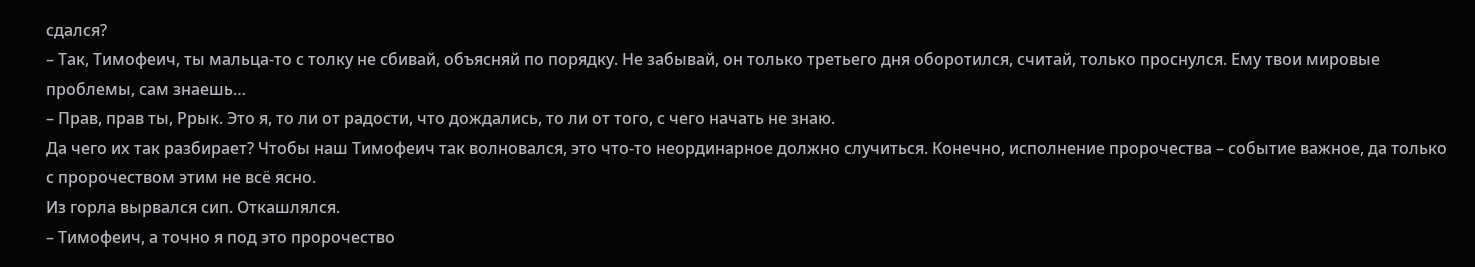сдался?
– Так, Тимофеич, ты мальца-то с толку не сбивай, объясняй по порядку. Не забывай, он только третьего дня оборотился, считай, только проснулся. Ему твои мировые проблемы, сам знаешь…
– Прав, прав ты, Ррык. Это я, то ли от радости, что дождались, то ли от того, с чего начать не знаю.
Да чего их так разбирает? Чтобы наш Тимофеич так волновался, это что-то неординарное должно случиться. Конечно, исполнение пророчества – событие важное, да только с пророчеством этим не всё ясно.
Из горла вырвался сип. Откашлялся.
– Тимофеич, а точно я под это пророчество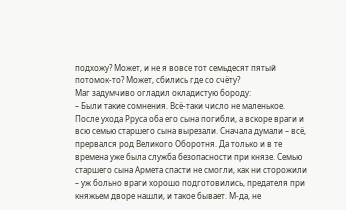подхожу? Может, и не я вовсе тот семьдесят пятый потомок-то? Может, сбились где со счёту?
Маг задумчиво огладил окладистую бороду:
– Были такие сомнения. Всё-таки число не маленькое. После ухода Рруса оба его сына погибли, а вскоре враги и всю семью старшего сына вырезали. Сначала думали – всё, прервался род Великого Оборотня. Да только и в те времена уже была служба безопасности при князе. Семью старшего сына Армета спасти не смогли, как ни сторожили – уж больно враги хорошо подготовились, предателя при княжьем дворе нашли, и такое бывает. М-да, не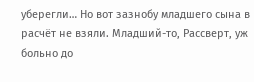уберегли… Но вот зазнобу младшего сына в расчёт не взяли. Младший-то, Рассверт, уж больно до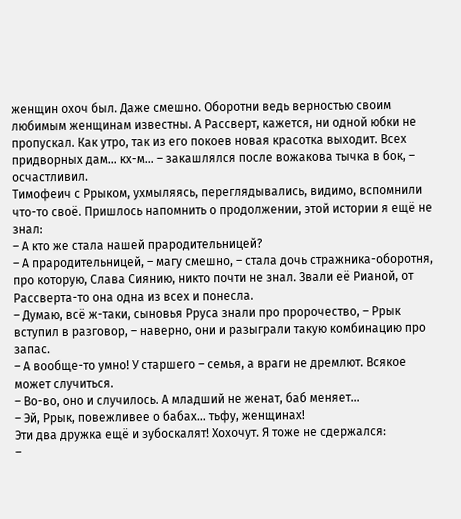женщин охоч был. Даже смешно. Оборотни ведь верностью своим любимым женщинам известны. А Рассверт, кажется, ни одной юбки не пропускал. Как утро, так из его покоев новая красотка выходит. Всех придворных дам… кх-м… – закашлялся после вожакова тычка в бок, – осчастливил.
Тимофеич с Ррыком, ухмыляясь, переглядывались, видимо, вспомнили что-то своё. Пришлось напомнить о продолжении, этой истории я ещё не знал:
– А кто же стала нашей прародительницей?
– А прародительницей, – магу смешно, – стала дочь стражника-оборотня, про которую, Слава Сиянию, никто почти не знал. Звали её Рианой, от Рассверта-то она одна из всех и понесла.
– Думаю, всё ж-таки, сыновья Рруса знали про пророчество, – Ррык вступил в разговор, – наверно, они и разыграли такую комбинацию про запас.
– А вообще-то умно! У старшего – семья, а враги не дремлют. Всякое может случиться.
– Во-во, оно и случилось. А младший не женат, баб меняет…
– Эй, Ррык, повежливее о бабах… тьфу, женщинах!
Эти два дружка ещё и зубоскалят! Хохочут. Я тоже не сдержался:
–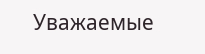Уважаемые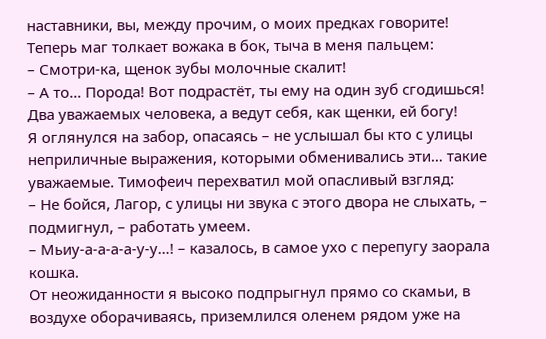наставники, вы, между прочим, о моих предках говорите!
Теперь маг толкает вожака в бок, тыча в меня пальцем:
– Смотри-ка, щенок зубы молочные скалит!
– А то… Порода! Вот подрастёт, ты ему на один зуб сгодишься!
Два уважаемых человека, а ведут себя, как щенки, ей богу!
Я оглянулся на забор, опасаясь – не услышал бы кто с улицы неприличные выражения, которыми обменивались эти… такие уважаемые. Тимофеич перехватил мой опасливый взгляд:
– Не бойся, Лагор, с улицы ни звука с этого двора не слыхать, – подмигнул, – работать умеем.
– Мьиу-а-а-а-а-у-у…! – казалось, в самое ухо с перепугу заорала кошка.
От неожиданности я высоко подпрыгнул прямо со скамьи, в воздухе оборачиваясь, приземлился оленем рядом уже на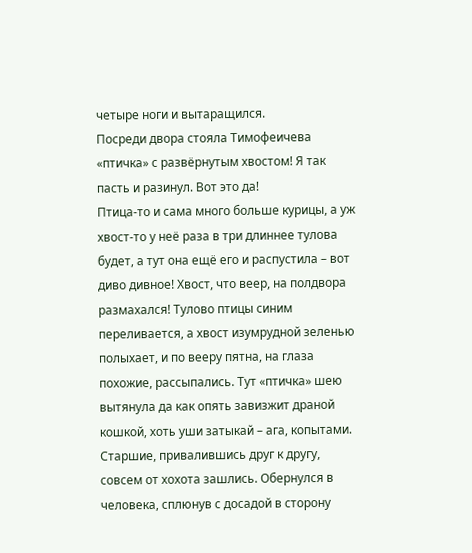четыре ноги и вытаращился.
Посреди двора стояла Тимофеичева «птичка» с развёрнутым хвостом! Я так пасть и разинул. Вот это да!
Птица-то и сама много больше курицы, а уж хвост-то у неё раза в три длиннее тулова будет, а тут она ещё его и распустила – вот диво дивное! Хвост, что веер, на полдвора размахался! Тулово птицы синим переливается, а хвост изумрудной зеленью полыхает, и по вееру пятна, на глаза похожие, рассыпались. Тут «птичка» шею вытянула да как опять завизжит драной кошкой, хоть уши затыкай – ага, копытами.
Старшие, привалившись друг к другу, совсем от хохота зашлись. Обернулся в человека, сплюнув с досадой в сторону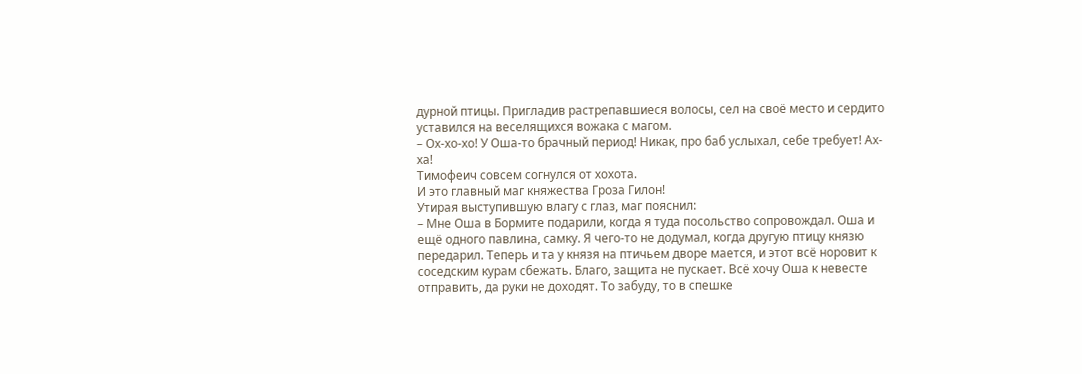дурной птицы. Пригладив растрепавшиеся волосы, сел на своё место и сердито уставился на веселящихся вожака с магом.
– Ох-хо-хо! У Оша-то брачный период! Никак, про баб услыхал, себе требует! Ах-ха!
Тимофеич совсем согнулся от хохота.
И это главный маг княжества Гроза Гилон!
Утирая выступившую влагу с глаз, маг пояснил:
– Мне Оша в Бормите подарили, когда я туда посольство сопровождал. Оша и ещё одного павлина, самку. Я чего-то не додумал, когда другую птицу князю передарил. Теперь и та у князя на птичьем дворе мается, и этот всё норовит к соседским курам сбежать. Благо, защита не пускает. Всё хочу Оша к невесте отправить, да руки не доходят. То забуду, то в спешке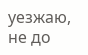уезжаю, не до